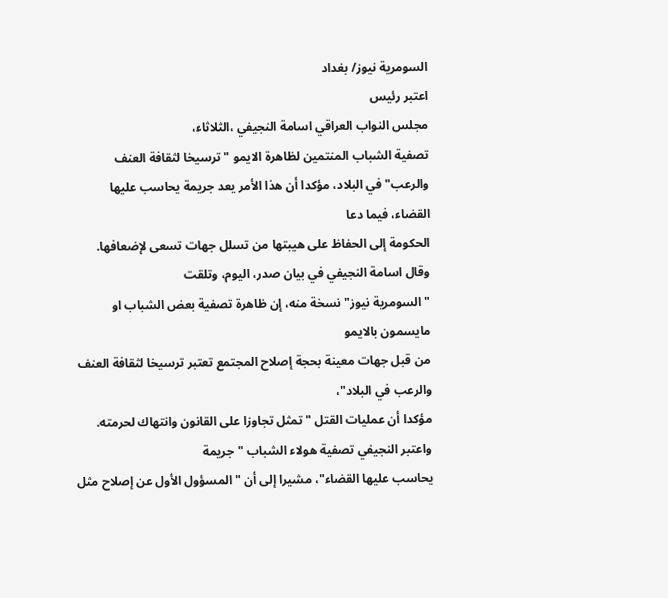السومرية نيوز/ بغداد
اعتبر رئيس
مجلس النواب العراقي اسامة النجيفي ،الثلاثاء،
تصفية الشباب المنتمين لظاهرة الايمو "ترسيخا لثقافة العنف
والرعب" في البلاد، مؤكدا أن هذا الأمر يعد جريمة يحاسب عليها القضاء، فيما دعا
الحكومة إلى الحفاظ على هيبتها من تسلل جهات تسعى لإضعافها.
وقال اسامة النجيفي في بيان صدر، اليوم، وتلقت
"السومرية نيوز" نسخة منه، إن ظاهرة تصفية بعض الشباب او مايسمون بالايمو
من قبل جهات معينة بحجة إصلاح المجتمع تعتبر ترسيخا لثقافة العنف والرعب في البلاد"،
مؤكدا أن عمليات القتل "تمثل تجاوزا على القانون وانتهاك لحرمته.
واعتبر النجيفي تصفية هولاء الشباب "جريمة
يحاسب عليها القضاء"، مشيرا إلى أن "المسؤول الأول عن إصلاح مثل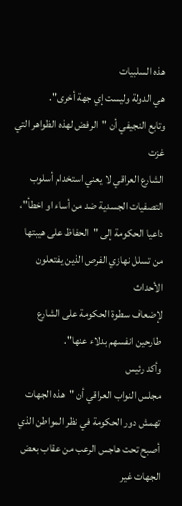هذه السلبيات
هي الدولة وليست إي جهة أخرى".
وتابع النجيفي أن "الرفض لهذه الظواهر التي
غزت
الشارع العراقي لا يعني استخدام أسلوب التصفيات الجسدية ضد من أساء او اخطأ"،
داعيا الحكومة إلى "الحفاظ على هيبتها من تسلل نهازي الفرص الذين يفتعلون الأحداث
لإضعاف سطوة الحكومة على الشارع طارحين انفسهم بدلاء عنها".
وأكد رئيس
مجلس النواب العراقي أن "هذه الجهات
تهمش دور الحكومة في نظر المواطن الذي أصبح تحت هاجس الرعب من عقاب بعض الجهات غير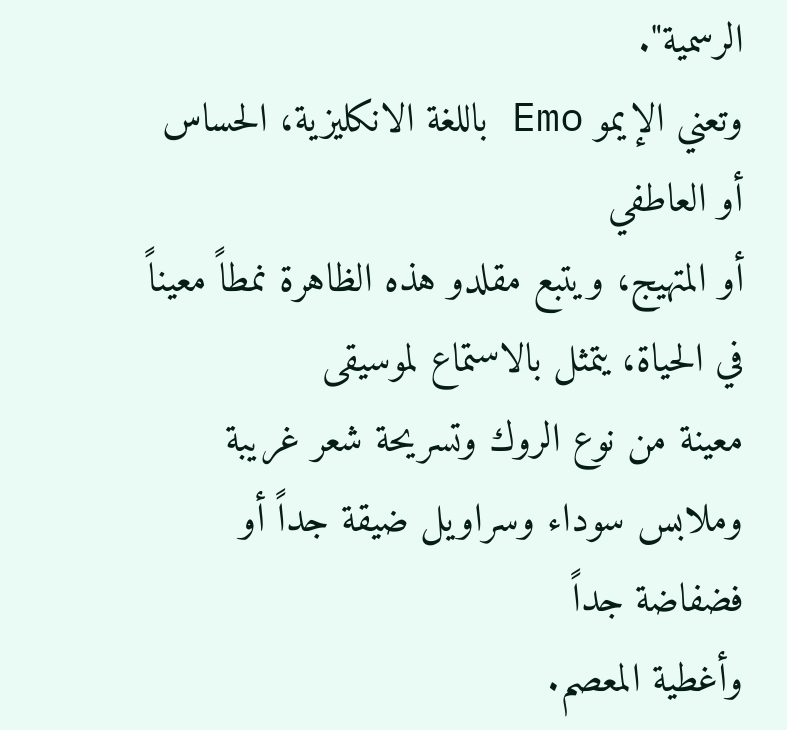الرسمية".
وتعني الإيمو Emo باللغة الانكليزية، الحساس أو العاطفي
أو المتهيج، ويتبع مقلدو هذه الظاهرة نمطاً معيناً في الحياة، يتمثل بالاستماع لموسيقى
معينة من نوع الروك وتسريحة شعر غريبة وملابس سوداء وسراويل ضيقة جداً أو فضفاضة جداً
وأغطية المعصم.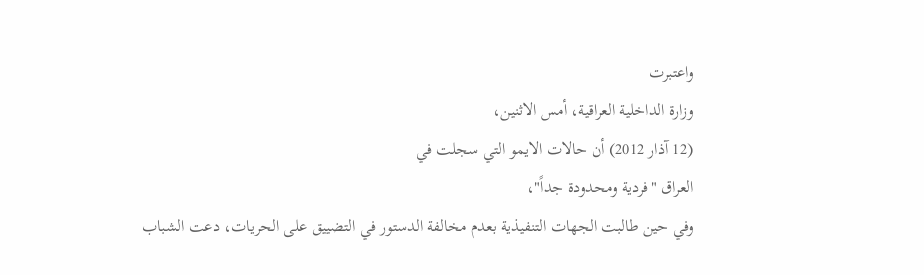واعتبرت
وزارة الداخلية العراقية، أمس الاثنين،
(12 آذار 2012) أن حالات الايمو التي سجلت في
العراق "فردية ومحدودة جداً"،
وفي حين طالبت الجهات التنفيذية بعدم مخالفة الدستور في التضييق على الحريات، دعت الشباب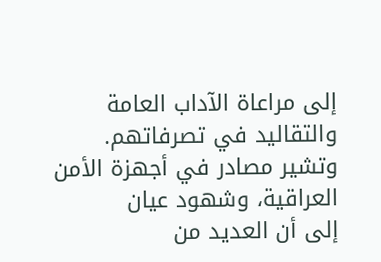إلى مراعاة الآداب العامة والتقاليد في تصرفاتهم.
وتشير مصادر في أجهزة الأمن العراقية، وشهود عيان
إلى أن العديد من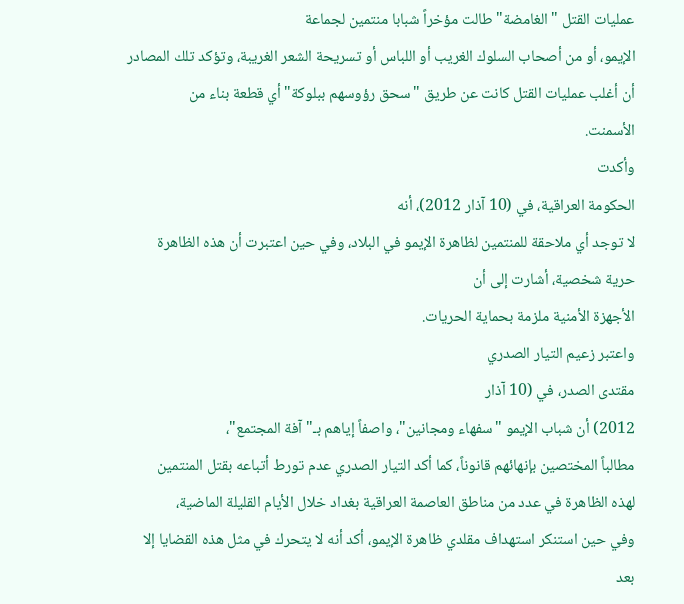عمليات القتل "الغامضة" طالت مؤخراً شبابا منتمين لجماعة
الإيمو، أو من أصحاب السلوك الغريب أو اللباس أو تسريحة الشعر الغريبة، وتؤكد تلك المصادر
أن أغلب عمليات القتل كانت عن طريق "سحق رؤوسهم ببلوكة" أي قطعة بناء من
الأسمنت.
وأكدت
الحكومة العراقية، في (10 آذار 2012)، أنه
لا توجد أي ملاحقة للمنتمين لظاهرة الإيمو في البلاد، وفي حين اعتبرت أن هذه الظاهرة
حرية شخصية، أشارت إلى أن
الأجهزة الأمنية ملزمة بحماية الحريات.
واعتبر زعيم التيار الصدري
مقتدى الصدر، في (10 آذار
2012) أن شباب الإيمو "سفهاء ومجانين"، واصفاً إياهم بـ"آفة المجتمع"،
مطالباً المختصين بإنهائهم قانوناً، كما أكد التيار الصدري عدم تورط أتباعه بقتل المنتمين
لهذه الظاهرة في عدد من مناطق العاصمة العراقية بغداد خلال الأيام القليلة الماضية،
وفي حين استنكر استهداف مقلدي ظاهرة الإيمو، أكد أنه لا يتحرك في مثل هذه القضايا إلا
بعد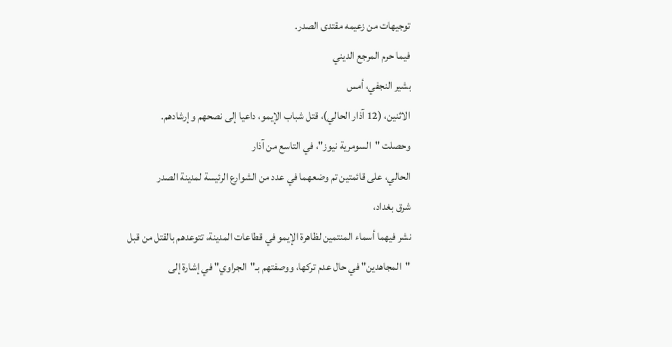توجيهات من زعيمه مقتدى الصدر.
فيما حرم المرجع الديني
بشير النجفي، أمس
الاثنين، (12 آذار الحالي)، قتل شباب الإيمو، داعيا إلى نصحهم وإرشادهم.
وحصلت "السومرية نيوز"، في التاسع من آذار
الحالي، على قائمتين تم وضعهما في عدد من الشوارع الرئيسة لمدينة الصدر
شرق بغداد،
نشر فيهما أسماء المنتمين لظاهرة الإيمو في قطاعات المدينة، تتوعدهم بالقتل من قبل
"المجاهدين" في حال عدم تركها، ووصفتهم بـ"الجراوي" في إشارة إلى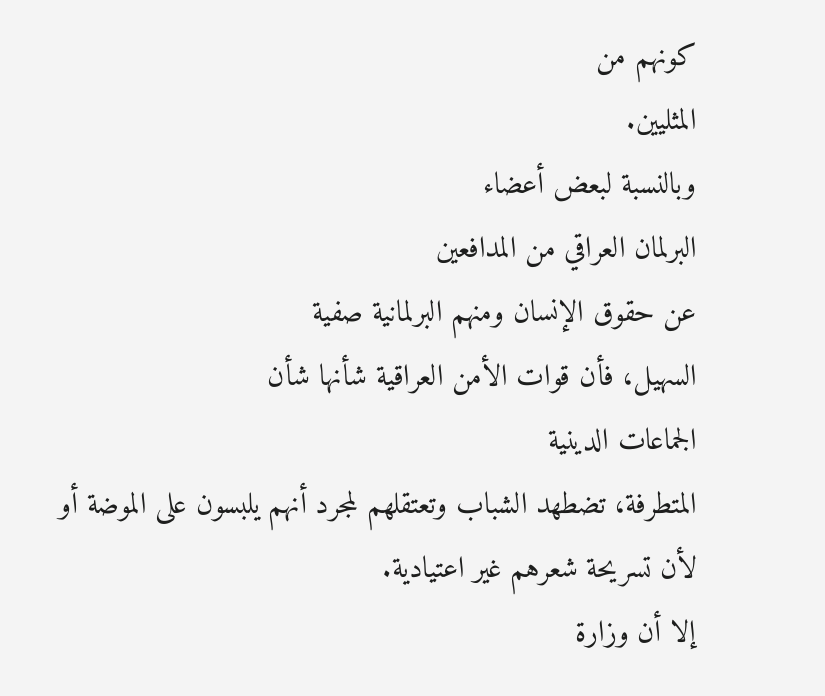كونهم من
المثليين.
وبالنسبة لبعض أعضاء
البرلمان العراقي من المدافعين
عن حقوق الإنسان ومنهم البرلمانية صفية
السهيل، فأن قوات الأمن العراقية شأنها شأن
الجماعات الدينية
المتطرفة، تضطهد الشباب وتعتقلهم لمجرد أنهم يلبسون على الموضة أو
لأن تسريحة شعرهم غير اعتيادية.
إلا أن وزارة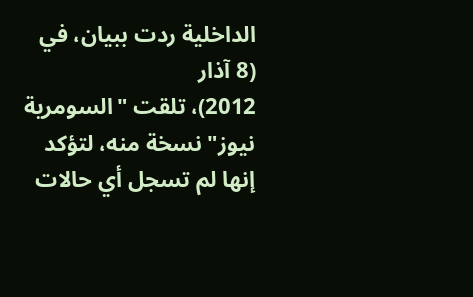الداخلية ردت ببيان، في (8 آذار
2012)، تلقت "السومرية نيوز" نسخة منه، لتؤكد إنها لم تسجل أي حالات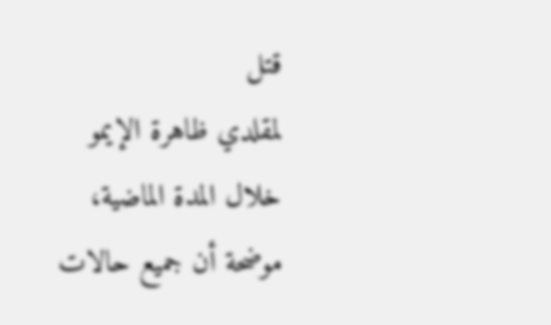قتل
لمقلدي ظاهرة الإيمو خلال المدة الماضية، موضحة أن جميع حالات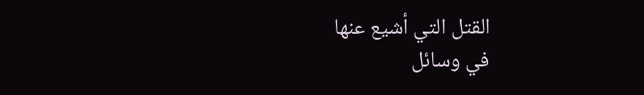القتل التي أشيع عنها
في وسائل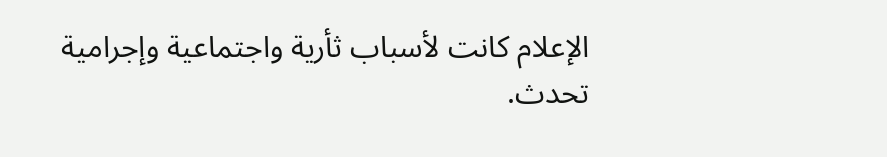الإعلام كانت لأسباب ثأرية واجتماعية وإجرامية تحدث.